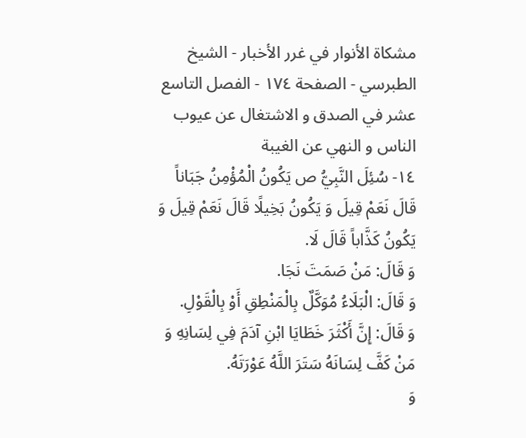مشكاة الأنوار في غرر الأخبار - الشيخ الطبرسي - الصفحة ١٧٤ - الفصل التاسع عشر في الصدق و الاشتغال عن عيوب الناس و النهي عن الغيبة
١٤- سُئِلَ النَّبِيُّ ص يَكُونُ الْمُؤْمِنُ جَبَاناً قَالَ نَعَمْ قِيلَ وَ يَكُونُ بَخِيلًا قَالَ نَعَمْ قِيلَ وَ يَكُونُ كَذَّاباً قَالَ لَا.
وَ قَالَ: مَنْ صَمَتَ نَجَا.
وَ قَالَ: الْبَلَاءُ مُوَكَّلٌ بِالْمَنْطِقِ أَوْ بِالْقَوْلِ.
وَ قَالَ: إِنَّ أَكْثَرَ خَطَايَا ابْنِ آدَمَ فِي لِسَانِهِ وَ مَنْ كَفَّ لِسَانَهُ سَتَرَ اللَّهُ عَوْرَتَهُ.
وَ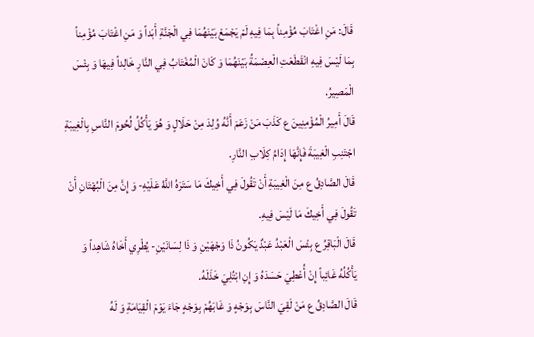قَالَ: مَنِ اغْتَابَ مُؤْمِناً بِمَا فِيهِ لَمْ يَجْمَعْ بَيْنَهُمَا فِي الْجَنَّةِ أَبَداً وَ مَنِ اغْتَابَ مُؤْمِناً بِمَا لَيْسَ فِيهِ انْقَطَعَتِ الْعِصْمَةُ بَيْنَهُمَا وَ كَانَ الْمُغْتَابُ فِي النَّارِ خَالِداً فِيهَا وَ بِئْسَ الْمَصِيرُ.
قَالَ أَمِيرُ الْمُؤْمِنِينَ ع كَذَبَ مَنْ زَعَمَ أَنَّهُ وُلِدَ مِنْ حَلَالٍ وَ هُوَ يَأْكُلُ لُحُومَ النَّاسِ بِالْغِيبَةِ اجْتَنِبِ الْغِيبَةَ فَإِنَّهَا إِدَامُ كِلَابِ النَّارِ.
قَالَ الصَّادِقُ ع مِنَ الْغِيبَةِ أَنْ تَقُولَ فِي أَخِيكَ مَا سَتَرَهُ اللَّهُ عَلَيْهِ- وَ إِنَّ مِنَ الْبُهْتَانِ أَنْ تَقُولَ فِي أَخِيكَ مَا لَيْسَ فِيهِ.
قَالَ الْبَاقِرُ ع بِئْسَ الْعَبْدُ عَبْدٌ يَكُونُ ذَا وَجْهَيْنِ وَ ذَا لِسَانَيْنِ- يُطْرِي أَخَاهُ شَاهِداً وَ يَأْكُلُهُ غَائِباً إِنْ أُعْطِيَ حَسَدَهُ وَ إِنِ ابْتُلِيَ خَذَلَهُ.
قَالَ الصَّادِقُ ع مَنْ لَقِيَ النَّاسَ بِوَجْهٍ وَ غَابَهُمْ بِوَجْهٍ جَاءَ يَوْمَ الْقِيَامَةِ وَ لَهُ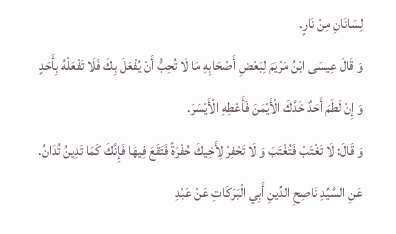لِسَانَانِ مِنْ نَارٍ.
وَ قَالَ عِيسَى ابْنُ مَرْيَمَ لِبَعْضِ أَصْحَابِهِ مَا لَا تُحِبُّ أَنْ يُفْعَلَ بِكَ فَلَا تَفْعَلْهُ بِأَحَدٍ وَ إِنْ لَطَمَ أَحَدٌ خَدَّكَ الْأَيْمَنَ فَأَعْطِهِ الْأَيْسَرَ.
وَ قَالَ: لَا تَغْتَبْ فَتُغْتَبَ وَ لَا تَحْفِرْ لِأَخِيكَ حُفْرَةً فَتَقَعَ فِيهَا فَإِنَّكَ كَمَا تَدِينُ تُدَانُ.
عَنِ السَّيِّدِ نَاصِحِ الدِّينِ أَبِي الْبَرَكَاتِ عَنْ عَبْدِ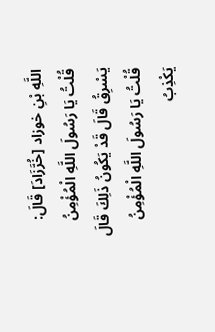اللَّهِ بْنِ خوزاد [خُرَّزَادَ] قَالَ: قُلْتُ يَا رَسُولَ اللَّهِ الْمُؤْمِنُ يَسْرِقُ قَالَ قَدْ يَكُونُ ذَلِكَ قَالَ قُلْتُ يَا رَسُولَ اللَّهِ الْمُؤْمِنُ يَكْذِبُ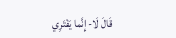قَالَ لَا- إِنَّما يَفْتَرِي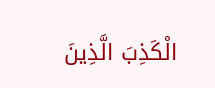الْكَذِبَ الَّذِينَ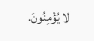لا يُؤْمِنُونَ.